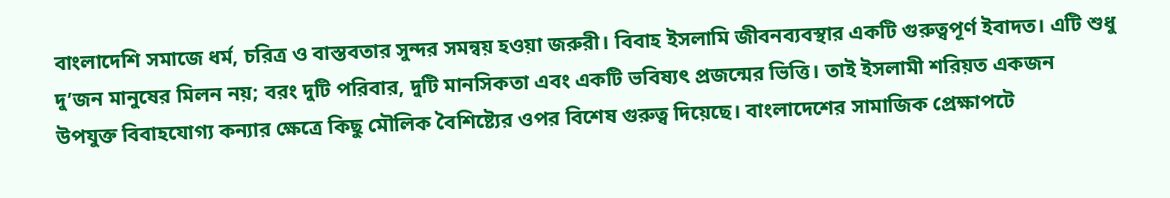বাংলাদেশি সমাজে ধর্ম, চরিত্র ও বাস্তবতার সুন্দর সমন্বয় হওয়া জরুরী। বিবাহ ইসলামি জীবনব্যবস্থার একটি গুরুত্বপূর্ণ ইবাদত। এটি শুধু দু’জন মানুষের মিলন নয়; বরং দুটি পরিবার, দুটি মানসিকতা এবং একটি ভবিষ্যৎ প্রজন্মের ভিত্তি। তাই ইসলামী শরিয়ত একজন উপযুক্ত বিবাহযোগ্য কন্যার ক্ষেত্রে কিছু মৌলিক বৈশিষ্ট্যের ওপর বিশেষ গুরুত্ব দিয়েছে। বাংলাদেশের সামাজিক প্রেক্ষাপটে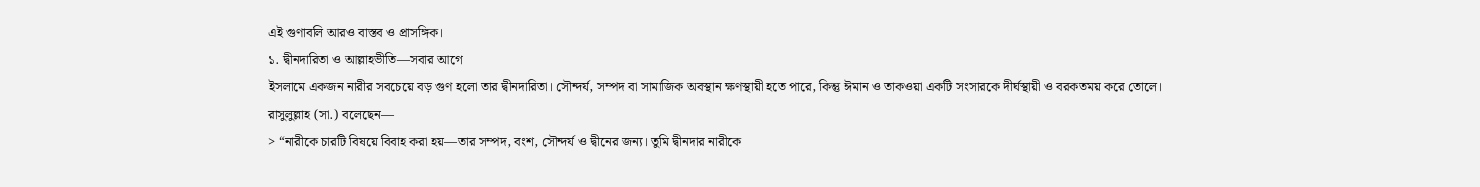এই গুণাবলি আরও বাস্তব ও প্রাসঙ্গিক।
১. দ্বীনদারিতা ও আল্লাহভীতি—সবার আগে
ইসলামে একজন নারীর সবচেয়ে বড় গুণ হলো তার দ্বীনদারিতা। সৌন্দর্য, সম্পদ বা সামাজিক অবস্থান ক্ষণস্থায়ী হতে পারে, কিন্তু ঈমান ও তাকওয়া একটি সংসারকে দীর্ঘস্থায়ী ও বরকতময় করে তোলে।
রাসুলুল্লাহ (সা.) বলেছেন—
> “নারীকে চারটি বিষয়ে বিবাহ করা হয়—তার সম্পদ, বংশ, সৌন্দর্য ও দ্বীনের জন্য। তুমি দ্বীনদার নারীকে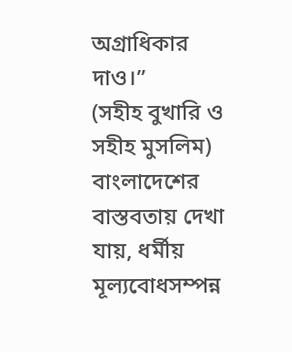অগ্রাধিকার দাও।”
(সহীহ বুখারি ও সহীহ মুসলিম)
বাংলাদেশের বাস্তবতায় দেখা যায়, ধর্মীয় মূল্যবোধসম্পন্ন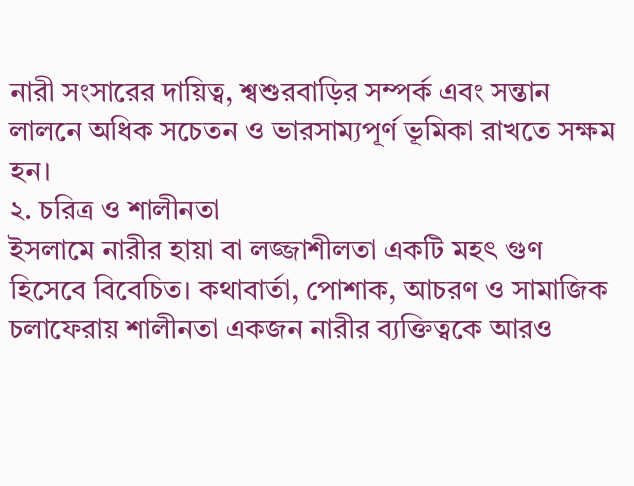নারী সংসারের দায়িত্ব, শ্বশুরবাড়ির সম্পর্ক এবং সন্তান লালনে অধিক সচেতন ও ভারসাম্যপূর্ণ ভূমিকা রাখতে সক্ষম হন।
২. চরিত্র ও শালীনতা
ইসলামে নারীর হায়া বা লজ্জাশীলতা একটি মহৎ গুণ হিসেবে বিবেচিত। কথাবার্তা, পোশাক, আচরণ ও সামাজিক চলাফেরায় শালীনতা একজন নারীর ব্যক্তিত্বকে আরও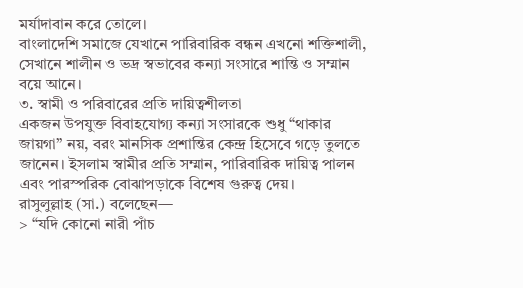মর্যাদাবান করে তোলে।
বাংলাদেশি সমাজে যেখানে পারিবারিক বন্ধন এখনো শক্তিশালী, সেখানে শালীন ও ভদ্র স্বভাবের কন্যা সংসারে শান্তি ও সম্মান বয়ে আনে।
৩. স্বামী ও পরিবারের প্রতি দায়িত্বশীলতা
একজন উপযুক্ত বিবাহযোগ্য কন্যা সংসারকে শুধু “থাকার জায়গা” নয়, বরং মানসিক প্রশান্তির কেন্দ্র হিসেবে গড়ে তুলতে জানেন। ইসলাম স্বামীর প্রতি সম্মান, পারিবারিক দায়িত্ব পালন এবং পারস্পরিক বোঝাপড়াকে বিশেষ গুরুত্ব দেয়।
রাসুলুল্লাহ (সা.) বলেছেন—
> “যদি কোনো নারী পাঁচ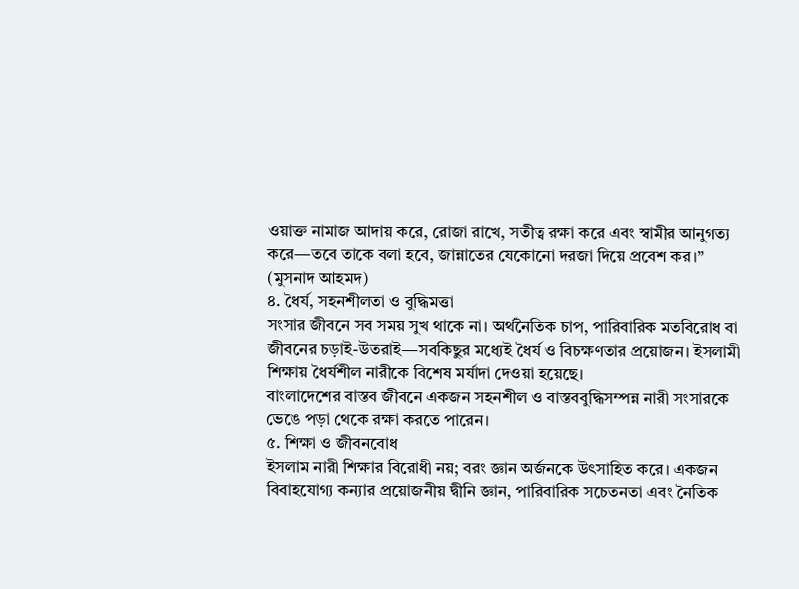ওয়াক্ত নামাজ আদায় করে, রোজা রাখে, সতীত্ব রক্ষা করে এবং স্বামীর আনুগত্য করে—তবে তাকে বলা হবে, জান্নাতের যেকোনো দরজা দিয়ে প্রবেশ কর।”
(মুসনাদ আহমদ)
৪. ধৈর্য, সহনশীলতা ও বুদ্ধিমত্তা
সংসার জীবনে সব সময় সুখ থাকে না। অর্থনৈতিক চাপ, পারিবারিক মতবিরোধ বা জীবনের চড়াই-উতরাই—সবকিছুর মধ্যেই ধৈর্য ও বিচক্ষণতার প্রয়োজন। ইসলামী শিক্ষায় ধৈর্যশীল নারীকে বিশেষ মর্যাদা দেওয়া হয়েছে।
বাংলাদেশের বাস্তব জীবনে একজন সহনশীল ও বাস্তববুদ্ধিসম্পন্ন নারী সংসারকে ভেঙে পড়া থেকে রক্ষা করতে পারেন।
৫. শিক্ষা ও জীবনবোধ
ইসলাম নারী শিক্ষার বিরোধী নয়; বরং জ্ঞান অর্জনকে উৎসাহিত করে। একজন বিবাহযোগ্য কন্যার প্রয়োজনীয় দ্বীনি জ্ঞান, পারিবারিক সচেতনতা এবং নৈতিক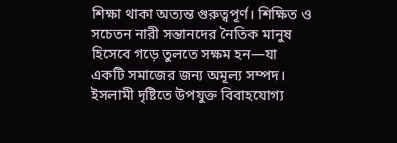শিক্ষা থাকা অত্যন্ত গুরুত্বপূর্ণ। শিক্ষিত ও সচেতন নারী সন্তানদের নৈতিক মানুষ হিসেবে গড়ে তুলতে সক্ষম হন—যা একটি সমাজের জন্য অমূল্য সম্পদ।
ইসলামী দৃষ্টিতে উপযুক্ত বিবাহযোগ্য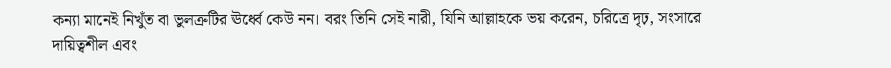কন্যা মানেই নিখুঁত বা ভুলত্রুটির ঊর্ধ্বে কেউ নন। বরং তিনি সেই নারী, যিনি আল্লাহকে ভয় করেন, চরিত্রে দৃঢ়, সংসারে দায়িত্বশীল এবং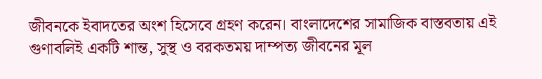জীবনকে ইবাদতের অংশ হিসেবে গ্রহণ করেন। বাংলাদেশের সামাজিক বাস্তবতায় এই গুণাবলিই একটি শান্ত, সুস্থ ও বরকতময় দাম্পত্য জীবনের মূল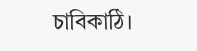চাবিকাঠি।